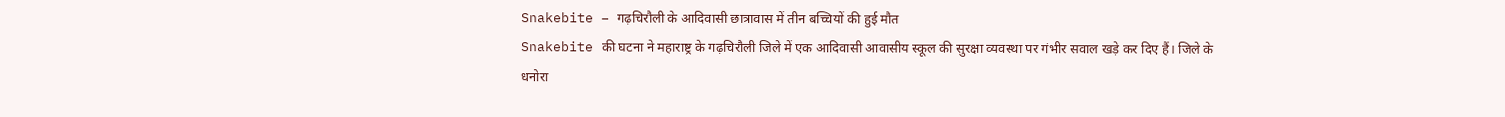Snakebite – गढ़चिरौली के आदिवासी छात्रावास में तीन बच्चियों की हुई मौत
Snakebite की घटना ने महाराष्ट्र के गढ़चिरौली जिले में एक आदिवासी आवासीय स्कूल की सुरक्षा व्यवस्था पर गंभीर सवाल खड़े कर दिए हैं। जिले के धनोरा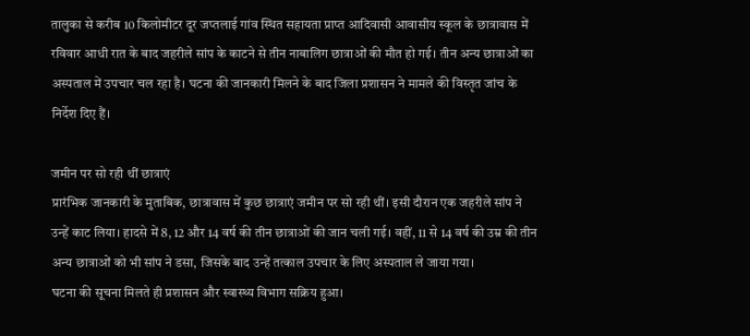तालुका से करीब 10 किलोमीटर दूर जप्तलाई गांव स्थित सहायता प्राप्त आदिवासी आवासीय स्कूल के छात्रावास में रविवार आधी रात के बाद जहरीले सांप के काटने से तीन नाबालिग छात्राओं की मौत हो गई। तीन अन्य छात्राओं का अस्पताल में उपचार चल रहा है। घटना की जानकारी मिलने के बाद जिला प्रशासन ने मामले की विस्तृत जांच के निर्देश दिए हैं।

जमीन पर सो रही थीं छात्राएं
प्रारंभिक जानकारी के मुताबिक, छात्रावास में कुछ छात्राएं जमीन पर सो रही थीं। इसी दौरान एक जहरीले सांप ने उन्हें काट लिया। हादसे में 8, 12 और 14 वर्ष की तीन छात्राओं की जान चली गई। वहीं, 11 से 14 वर्ष की उम्र की तीन अन्य छात्राओं को भी सांप ने डसा, जिसके बाद उन्हें तत्काल उपचार के लिए अस्पताल ले जाया गया।
घटना की सूचना मिलते ही प्रशासन और स्वास्थ्य विभाग सक्रिय हुआ।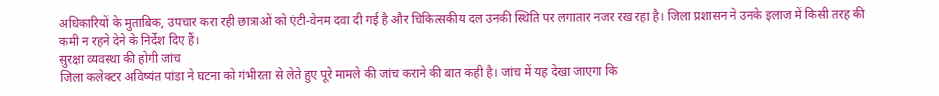अधिकारियों के मुताबिक, उपचार करा रही छात्राओं को एंटी-वेनम दवा दी गई है और चिकित्सकीय दल उनकी स्थिति पर लगातार नजर रख रहा है। जिला प्रशासन ने उनके इलाज में किसी तरह की कमी न रहने देने के निर्देश दिए हैं।
सुरक्षा व्यवस्था की होगी जांच
जिला कलेक्टर अविष्यंत पांडा ने घटना को गंभीरता से लेते हुए पूरे मामले की जांच कराने की बात कही है। जांच में यह देखा जाएगा कि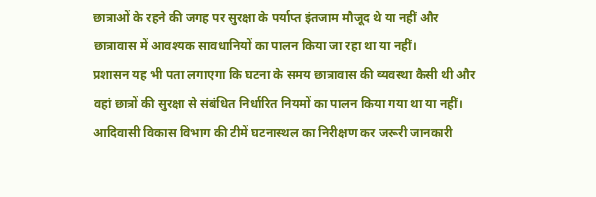छात्राओं के रहने की जगह पर सुरक्षा के पर्याप्त इंतजाम मौजूद थे या नहीं और छात्रावास में आवश्यक सावधानियों का पालन किया जा रहा था या नहीं।
प्रशासन यह भी पता लगाएगा कि घटना के समय छात्रावास की व्यवस्था कैसी थी और वहां छात्रों की सुरक्षा से संबंधित निर्धारित नियमों का पालन किया गया था या नहीं। आदिवासी विकास विभाग की टीमें घटनास्थल का निरीक्षण कर जरूरी जानकारी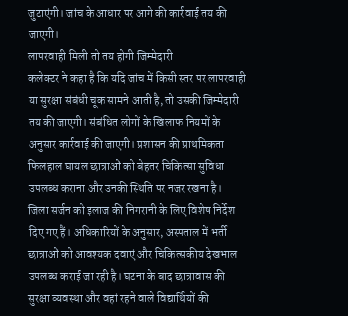जुटाएंगी। जांच के आधार पर आगे की कार्रवाई तय की जाएगी।
लापरवाही मिली तो तय होगी जिम्मेदारी
कलेक्टर ने कहा है कि यदि जांच में किसी स्तर पर लापरवाही या सुरक्षा संबंधी चूक सामने आती है, तो उसकी जिम्मेदारी तय की जाएगी। संबंधित लोगों के खिलाफ नियमों के अनुसार कार्रवाई की जाएगी। प्रशासन की प्राथमिकता फिलहाल घायल छात्राओं को बेहतर चिकित्सा सुविधा उपलब्ध कराना और उनकी स्थिति पर नजर रखना है।
जिला सर्जन को इलाज की निगरानी के लिए विशेष निर्देश दिए गए हैं। अधिकारियों के अनुसार, अस्पताल में भर्ती छात्राओं को आवश्यक दवाएं और चिकित्सकीय देखभाल उपलब्ध कराई जा रही है। घटना के बाद छात्रावास की सुरक्षा व्यवस्था और वहां रहने वाले विद्यार्थियों की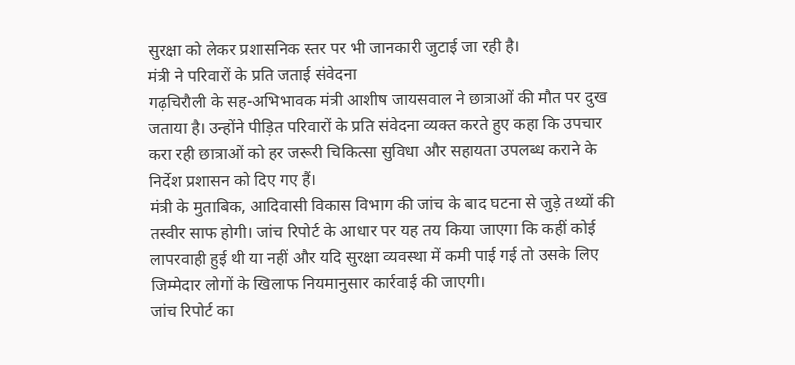सुरक्षा को लेकर प्रशासनिक स्तर पर भी जानकारी जुटाई जा रही है।
मंत्री ने परिवारों के प्रति जताई संवेदना
गढ़चिरौली के सह-अभिभावक मंत्री आशीष जायसवाल ने छात्राओं की मौत पर दुख जताया है। उन्होंने पीड़ित परिवारों के प्रति संवेदना व्यक्त करते हुए कहा कि उपचार करा रही छात्राओं को हर जरूरी चिकित्सा सुविधा और सहायता उपलब्ध कराने के निर्देश प्रशासन को दिए गए हैं।
मंत्री के मुताबिक, आदिवासी विकास विभाग की जांच के बाद घटना से जुड़े तथ्यों की तस्वीर साफ होगी। जांच रिपोर्ट के आधार पर यह तय किया जाएगा कि कहीं कोई लापरवाही हुई थी या नहीं और यदि सुरक्षा व्यवस्था में कमी पाई गई तो उसके लिए जिम्मेदार लोगों के खिलाफ नियमानुसार कार्रवाई की जाएगी।
जांच रिपोर्ट का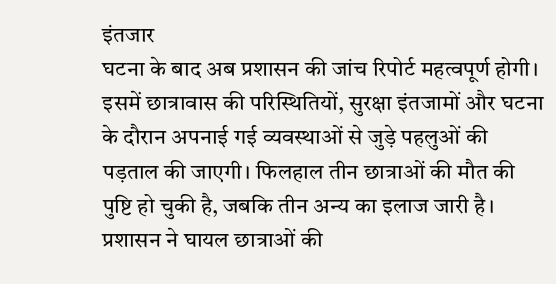इंतजार
घटना के बाद अब प्रशासन की जांच रिपोर्ट महत्वपूर्ण होगी। इसमें छात्रावास की परिस्थितियों, सुरक्षा इंतजामों और घटना के दौरान अपनाई गई व्यवस्थाओं से जुड़े पहलुओं की पड़ताल की जाएगी। फिलहाल तीन छात्राओं की मौत की पुष्टि हो चुकी है, जबकि तीन अन्य का इलाज जारी है। प्रशासन ने घायल छात्राओं की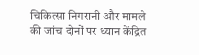चिकित्सा निगरानी और मामले की जांच दोनों पर ध्यान केंद्रित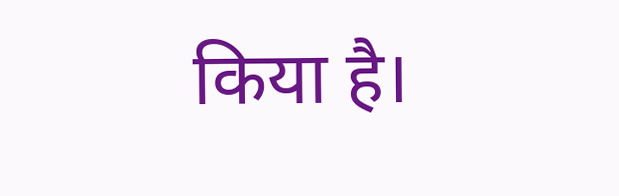किया है।